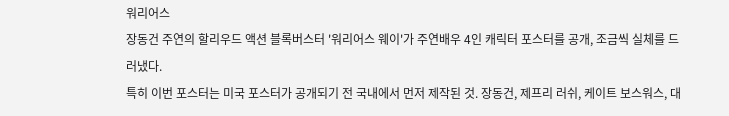워리어스
장동건 주연의 할리우드 액션 블록버스터 '워리어스 웨이'가 주연배우 4인 캐릭터 포스터를 공개, 조금씩 실체를 드러냈다.
특히 이번 포스터는 미국 포스터가 공개되기 전 국내에서 먼저 제작된 것. 장동건, 제프리 러쉬, 케이트 보스워스, 대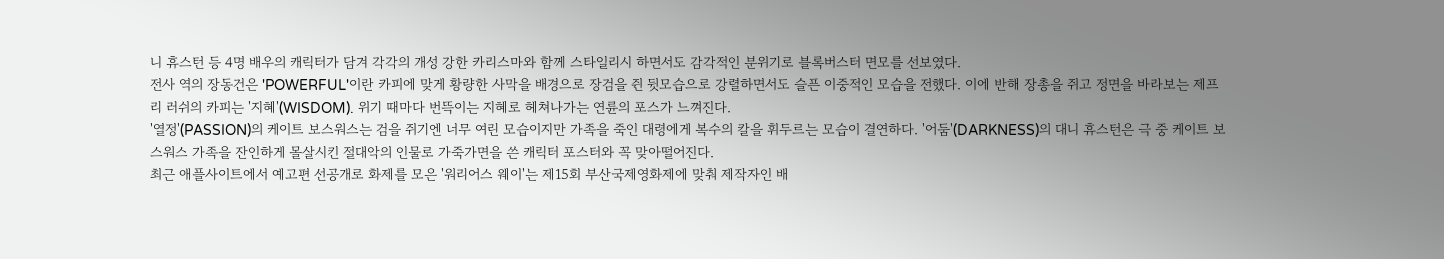니 휴스턴 등 4명 배우의 캐릭터가 담겨 각각의 개성 강한 카리스마와 함께 스타일리시 하면서도 감각적인 분위기로 블록버스터 면모를 선보였다.
전사 역의 장동건은 'POWERFUL'이란 카피에 맞게 황량한 사막을 배경으로 장검을 쥔 뒷모습으로 강렬하면서도 슬픈 이중적인 모습을 전했다. 이에 반해 장총을 쥐고 정면을 바라보는 제프리 러쉬의 카피는 '지혜'(WISDOM). 위기 때마다 번뜩이는 지혜로 헤쳐나가는 연륜의 포스가 느껴진다.
'열정'(PASSION)의 케이트 보스워스는 검을 쥐기엔 너무 여린 모습이지만 가족을 죽인 대령에게 복수의 칼을 휘두르는 모습이 결연하다. '어둠'(DARKNESS)의 대니 휴스턴은 극 중 케이트 보스워스 가족을 잔인하게 몰살시킨 절대악의 인물로 가죽가면을 쓴 캐릭터 포스터와 꼭 맞아떨어진다.
최근 애플사이트에서 예고편 선공개로 화제를 모은 '워리어스 웨이'는 제15회 부산국제영화제에 맞춰 제작자인 배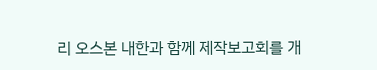리 오스본 내한과 함께 제작보고회를 개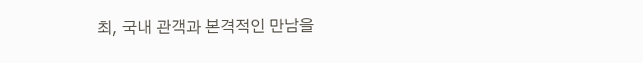최, 국내 관객과 본격적인 만남을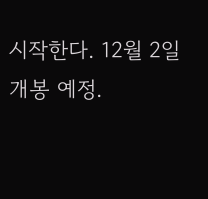시작한다. 12월 2일 개봉 예정.